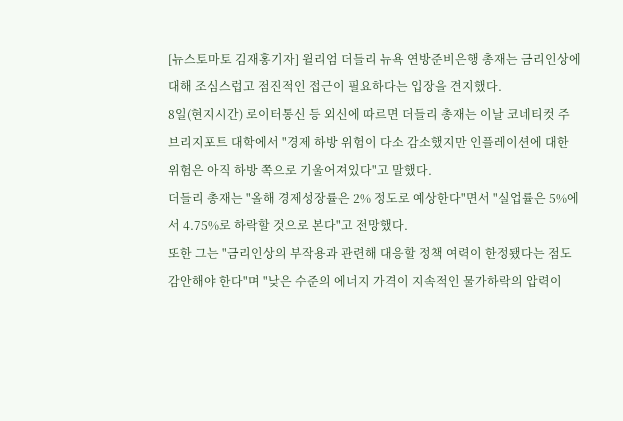[뉴스토마토 김재홍기자] 윌리엄 더들리 뉴욕 연방준비은행 총재는 금리인상에 대해 조심스럽고 점진적인 접근이 필요하다는 입장을 견지했다.
8일(현지시간) 로이터통신 등 외신에 따르면 더들리 총재는 이날 코네티컷 주 브리지포트 대학에서 "경제 하방 위험이 다소 감소했지만 인플레이션에 대한 위험은 아직 하방 쪽으로 기울어져있다"고 말했다.
더들리 총재는 "올해 경제성장률은 2% 정도로 예상한다"면서 "실업률은 5%에서 4.75%로 하락할 것으로 본다"고 전망했다.
또한 그는 "금리인상의 부작용과 관련해 대응할 정책 여력이 한정됐다는 점도 감안해야 한다"며 "낮은 수준의 에너지 가격이 지속적인 물가하락의 압력이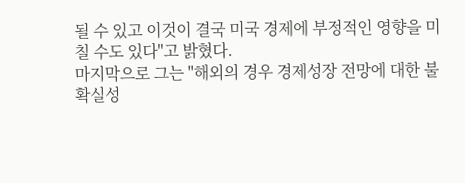될 수 있고 이것이 결국 미국 경제에 부정적인 영향을 미칠 수도 있다"고 밝혔다.
마지막으로 그는 "해외의 경우 경제성장 전망에 대한 불확실성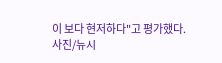이 보다 현저하다"고 평가했다.
사진/뉴시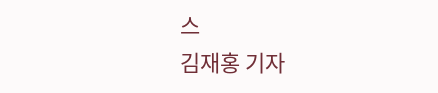스
김재홍 기자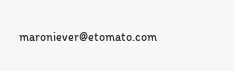maroniever@etomato.com